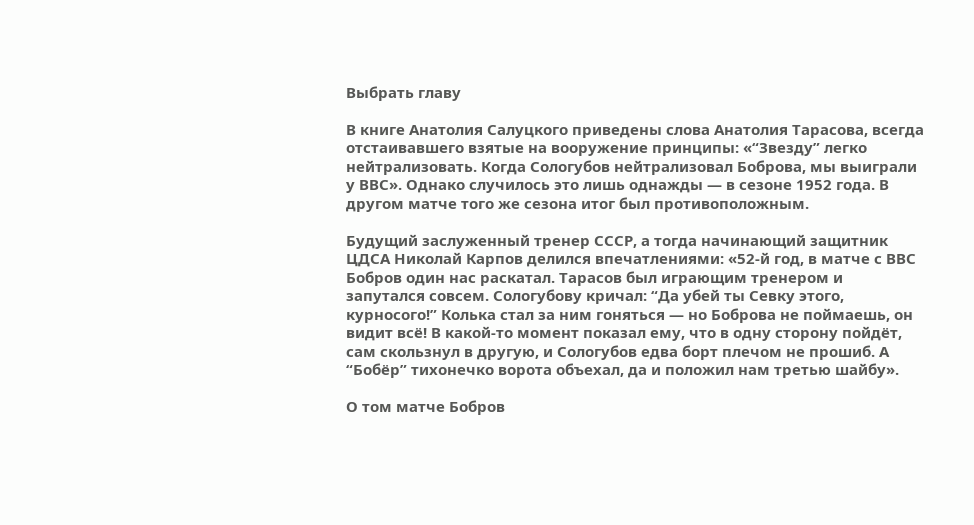Выбрать главу

В книге Анатолия Салуцкого приведены слова Анатолия Тарасова, всегда отстаивавшего взятые на вооружение принципы: «“Звезду” легко нейтрализовать. Когда Сологубов нейтрализовал Боброва, мы выиграли у ВВС». Однако случилось это лишь однажды — в сезоне 1952 года. В другом матче того же сезона итог был противоположным.

Будущий заслуженный тренер СССР, а тогда начинающий защитник ЦДСА Николай Карпов делился впечатлениями: «52-й год, в матче с ВВС Бобров один нас раскатал. Тарасов был играющим тренером и запутался совсем. Сологубову кричал: “Да убей ты Севку этого, курносого!” Колька стал за ним гоняться — но Боброва не поймаешь, он видит всё! В какой-то момент показал ему, что в одну сторону пойдёт, сам скользнул в другую, и Сологубов едва борт плечом не прошиб. А “Бобёр” тихонечко ворота объехал, да и положил нам третью шайбу».

О том матче Бобров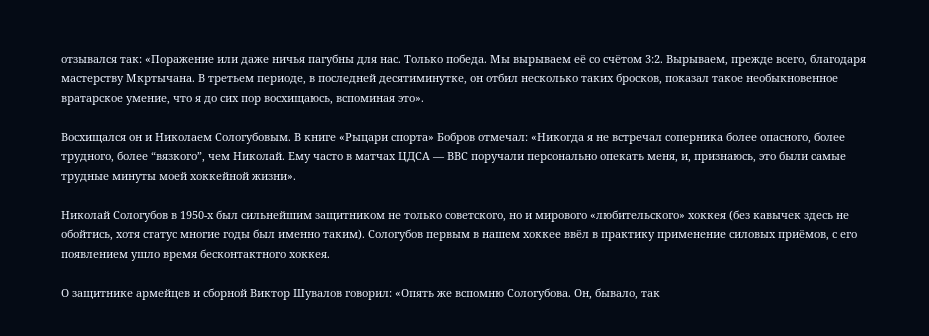отзывался так: «Поражение или даже ничья пагубны для нас. Только победа. Мы вырываем её со счётом 3:2. Вырываем, прежде всего, благодаря мастерству Мкртычана. В третьем периоде, в последней десятиминутке, он отбил несколько таких бросков, показал такое необыкновенное вратарское умение, что я до сих пор восхищаюсь, вспоминая это».

Восхищался он и Николаем Сологубовым. В книге «Рыцари спорта» Бобров отмечал: «Никогда я не встречал соперника более опасного, более трудного, более “вязкого”, чем Николай. Ему часто в матчах ЦДСА — ВВС поручали персонально опекать меня, и, признаюсь, это были самые трудные минуты моей хоккейной жизни».

Николай Сологубов в 1950-х был сильнейшим защитником не только советского, но и мирового «любительского» хоккея (без кавычек здесь не обойтись, хотя статус многие годы был именно таким). Сологубов первым в нашем хоккее ввёл в практику применение силовых приёмов, с его появлением ушло время бесконтактного хоккея.

О защитнике армейцев и сборной Виктор Шувалов говорил: «Опять же вспомню Сологубова. Он, бывало, так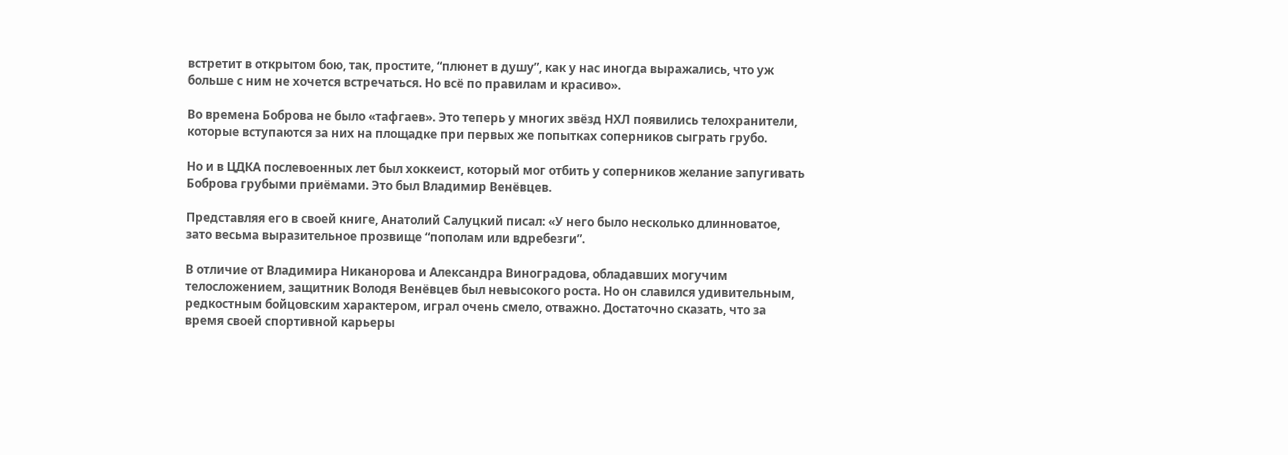встретит в открытом бою, так, простите, “плюнет в душу”, как у нас иногда выражались, что уж больше с ним не хочется встречаться. Но всё по правилам и красиво».

Во времена Боброва не было «тафгаев». Это теперь у многих звёзд НХЛ появились телохранители, которые вступаются за них на площадке при первых же попытках соперников сыграть грубо.

Но и в ЦДКА послевоенных лет был хоккеист, который мог отбить у соперников желание запугивать Боброва грубыми приёмами. Это был Владимир Венёвцев.

Представляя его в своей книге, Анатолий Салуцкий писал: «У него было несколько длинноватое, зато весьма выразительное прозвище “пополам или вдребезги”.

В отличие от Владимира Никанорова и Александра Виноградова, обладавших могучим телосложением, защитник Володя Венёвцев был невысокого роста. Но он славился удивительным, редкостным бойцовским характером, играл очень смело, отважно. Достаточно сказать, что за время своей спортивной карьеры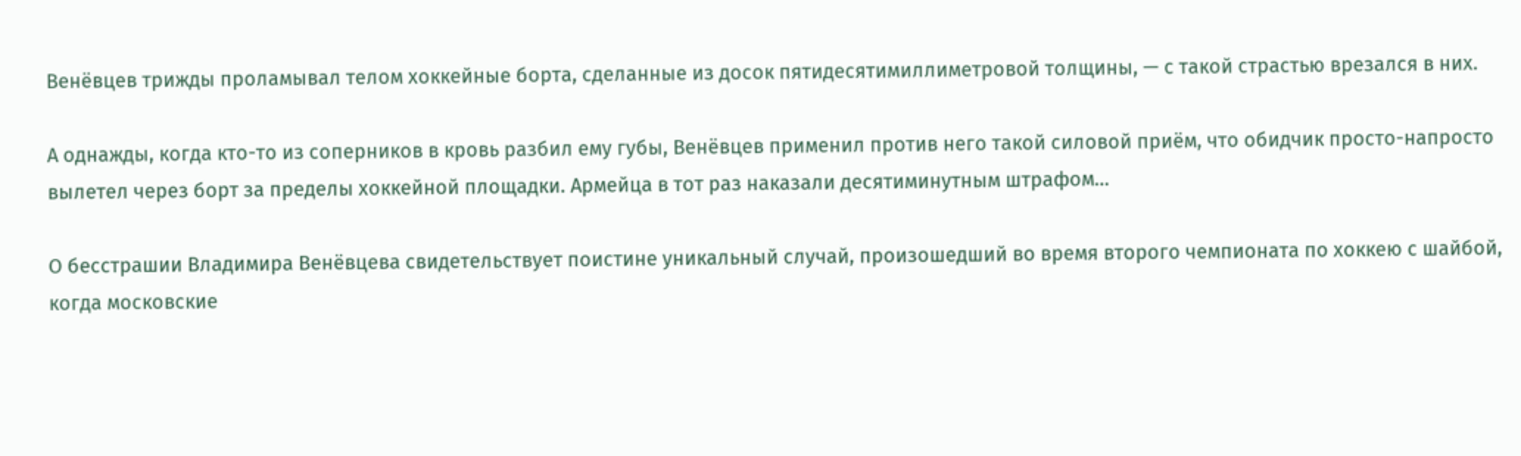Венёвцев трижды проламывал телом хоккейные борта, сделанные из досок пятидесятимиллиметровой толщины, — с такой страстью врезался в них.

А однажды, когда кто-то из соперников в кровь разбил ему губы, Венёвцев применил против него такой силовой приём, что обидчик просто-напросто вылетел через борт за пределы хоккейной площадки. Армейца в тот раз наказали десятиминутным штрафом...

О бесстрашии Владимира Венёвцева свидетельствует поистине уникальный случай, произошедший во время второго чемпионата по хоккею с шайбой, когда московские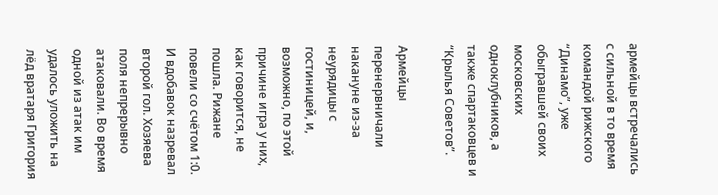армейцы встречались с сильной в то время командой рижского “Динамо”, уже обыгравшей своих московских одноклубников, а также спартаковцев и “Крылья Советов”.

Армейцы перенервничали накануне из-за неурядицы с гостиницей, и, возможно, по этой причине игра у них, как говорится, не пошла. Рижане повели со счётом 1:0. И вдобавок назревал второй гол. Хозяева поля непрерывно атаковали. Во время одной из атак им удалось уложить на лёд вратаря Григория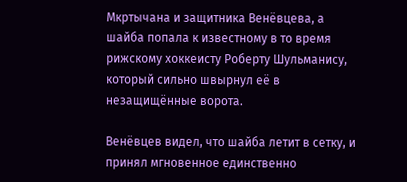Мкртычана и защитника Венёвцева, а шайба попала к известному в то время рижскому хоккеисту Роберту Шульманису, который сильно швырнул её в незащищённые ворота.

Венёвцев видел, что шайба летит в сетку, и принял мгновенное единственно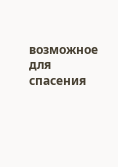возможное для спасения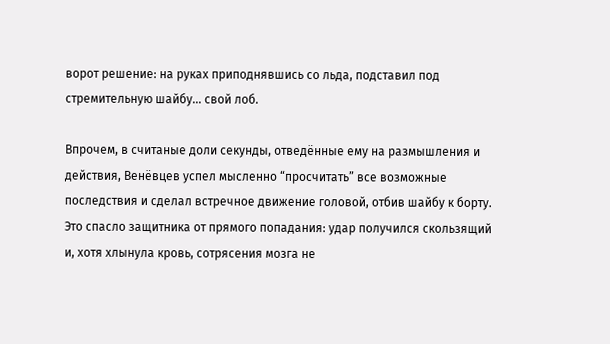ворот решение: на руках приподнявшись со льда, подставил под стремительную шайбу... свой лоб.

Впрочем, в считаные доли секунды, отведённые ему на размышления и действия, Венёвцев успел мысленно “просчитать” все возможные последствия и сделал встречное движение головой, отбив шайбу к борту. Это спасло защитника от прямого попадания: удар получился скользящий и, хотя хлынула кровь, сотрясения мозга не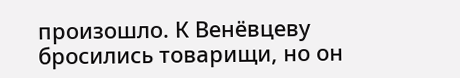произошло. К Венёвцеву бросились товарищи, но он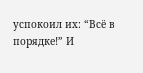успокоил их: “Всё в порядке!” И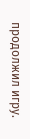продолжил игру.